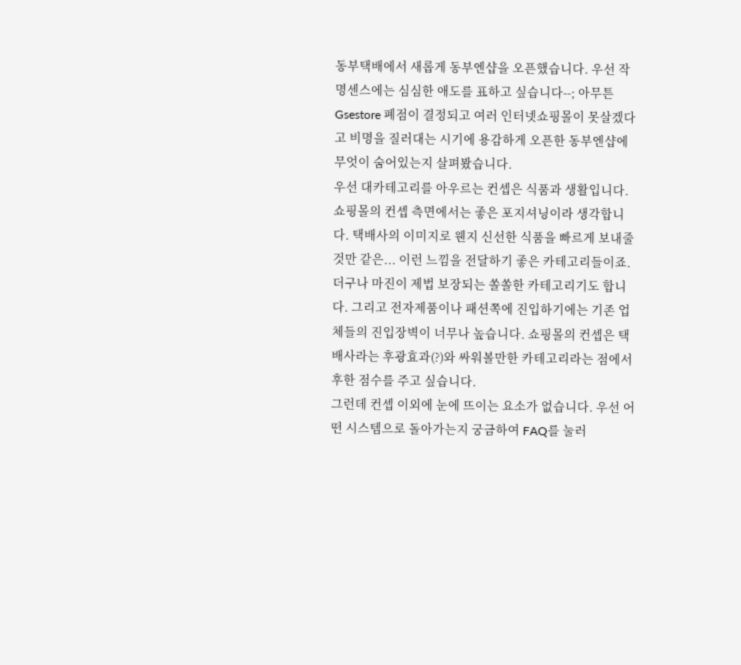동부택배에서 새롭게 동부엔샵을 오픈했습니다. 우선 작명센스에는 심심한 애도를 표하고 싶습니다--; 아무튼 Gsestore 폐점이 결정되고 여러 인터넷쇼핑몰이 못살겠다고 비명을 질러대는 시기에 용감하게 오픈한 동부엔샵에 무엇이 숨어있는지 살펴봤습니다.
우선 대카테고리를 아우르는 컨셉은 식품과 생활입니다. 쇼핑몰의 컨셉 측면에서는 좋은 포지셔닝이라 생각합니다. 택배사의 이미지로 웬지 신선한 식품을 빠르게 보내줄 것만 같은... 이런 느낌을 전달하기 좋은 카테고리들이죠. 더구나 마진이 제법 보장되는 쏠쏠한 카테고리기도 합니다. 그리고 전자제품이나 패션쪽에 진입하기에는 기존 업체들의 진입장벽이 너무나 높습니다. 쇼핑몰의 컨셉은 택배사라는 후광효과(?)와 싸워볼만한 카테고리라는 점에서 후한 점수를 주고 싶습니다.
그런데 컨셉 이외에 눈에 뜨이는 요소가 없습니다. 우선 어떤 시스템으로 돌아가는지 궁금하여 FAQ를 눌러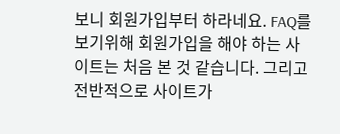보니 회원가입부터 하라네요. FAQ를 보기위해 회원가입을 해야 하는 사이트는 처음 본 것 같습니다. 그리고 전반적으로 사이트가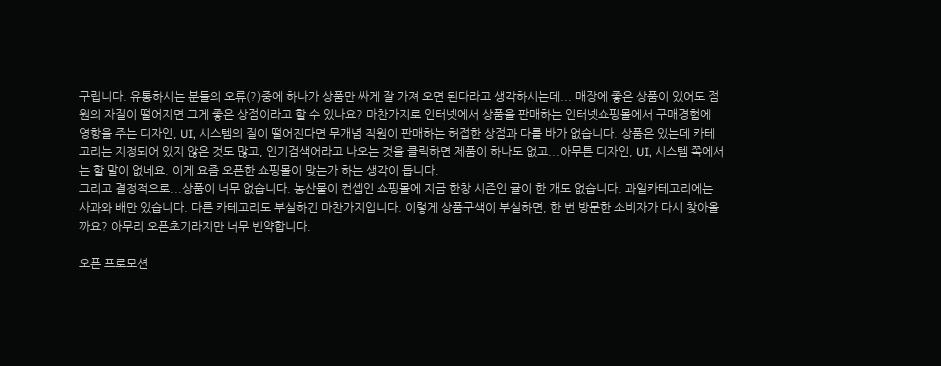구립니다. 유통하시는 분들의 오류(?)중에 하나가 상품만 싸게 잘 가져 오면 된다라고 생각하시는데... 매장에 좋은 상품이 있어도 점원의 자질이 떨어지면 그게 좋은 상점이라고 할 수 있나요? 마찬가지로 인터넷에서 상품을 판매하는 인터넷쇼핑몰에서 구매경험에 영항을 주는 디자인, UI, 시스템의 질이 떨어진다면 무개념 직원이 판매하는 허접한 상점과 다를 바가 없습니다. 상품은 있는데 카테고리는 지정되어 있지 않은 것도 많고, 인기검색어라고 나오는 것을 클릭하면 제품이 하나도 없고...아무튼 디자인, UI, 시스템 쪽에서는 할 말이 없네요. 이게 요즘 오픈한 쇼핑몰이 맞는가 하는 생각이 듭니다.
그리고 결정적으로...상품이 너무 없습니다. 농산물이 컨셉인 쇼핑몰에 지금 한창 시즌인 귤이 한 개도 없습니다. 과일카테고리에는 사과와 배만 있습니다. 다른 카테고리도 부실하긴 마찬가지입니다. 이렇게 상품구색이 부실하면, 한 번 방문한 소비자가 다시 찾아올까요? 아무리 오픈초기라지만 너무 빈약합니다.

오픈 프로모션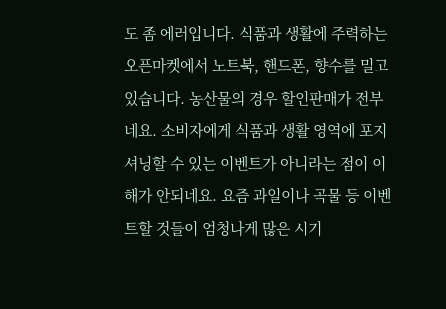도 좀 에러입니다. 식품과 생활에 주력하는 오픈마켓에서 노트북, 핸드폰, 향수를 밀고 있습니다. 농산물의 경우 할인판매가 전부네요. 소비자에게 식품과 생활 영역에 포지셔닝할 수 있는 이벤트가 아니라는 점이 이해가 안되네요. 요즘 과일이나 곡물 등 이벤트할 것들이 엄청나게 많은 시기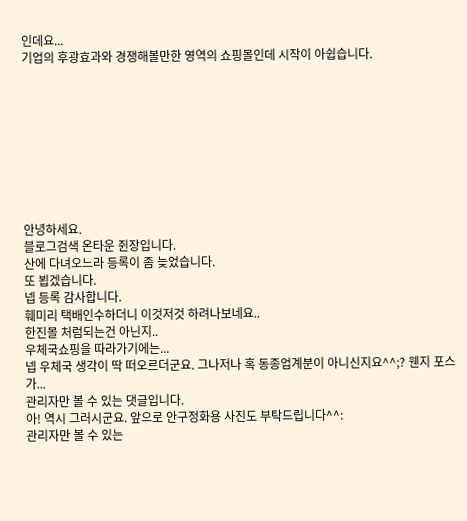인데요...
기업의 후광효과와 경쟁해볼만한 영역의 쇼핑몰인데 시작이 아쉽습니다.









안녕하세요.
블로그검색 온타운 쥔장입니다.
산에 다녀오느라 등록이 좀 늦었습니다.
또 뵙겠습니다.
넵 등록 감사합니다.
훼미리 택배인수하더니 이것저것 하려나보네요..
한진몰 처럼되는건 아닌지..
우체국쇼핑을 따라가기에는...
넵 우체국 생각이 딱 떠오르더군요. 그나저나 혹 동종업계분이 아니신지요^^;? 웬지 포스가...
관리자만 볼 수 있는 댓글입니다.
아! 역시 그러시군요. 앞으로 안구정화용 사진도 부탁드립니다^^:
관리자만 볼 수 있는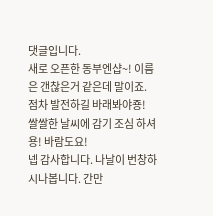댓글입니다.
새로 오픈한 동부엔샵~! 이름은 갠찮은거 같은데 말이죠.
점차 발전하길 바래봐야죵!
쌀쌀한 날씨에 감기 조심 하셔용! 바람도요!
넵 감사합니다. 나날이 번창하시나봅니다. 간만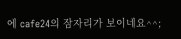에 cafe24의 잠자리가 보이네요^^;